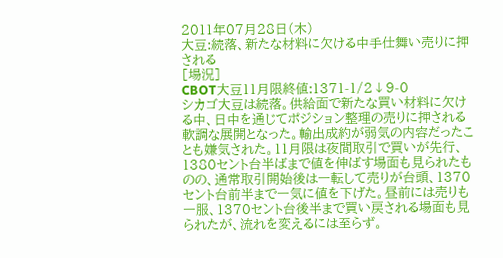2011年07月28日(木)
大豆:続落、新たな材料に欠ける中手仕舞い売りに押される
[場況]
CBOT大豆11月限終値:1371-1/2↓9-0
シカゴ大豆は続落。供給面で新たな買い材料に欠ける中、日中を通じてポジション整理の売りに押される軟調な展開となった。輸出成約が弱気の内容だったことも嫌気された。11月限は夜間取引で買いが先行、1380セント台半ばまで値を伸ばす場面も見られたものの、通常取引開始後は一転して売りが台頭、1370セント台前半まで一気に値を下げた。昼前には売りも一服、1370セント台後半まで買い戻される場面も見られたが、流れを変えるには至らず。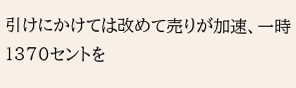引けにかけては改めて売りが加速、一時1370セントを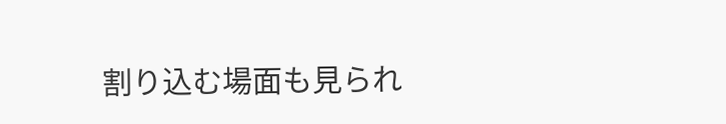割り込む場面も見られ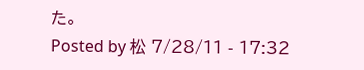た。
Posted by 松 7/28/11 - 17:32